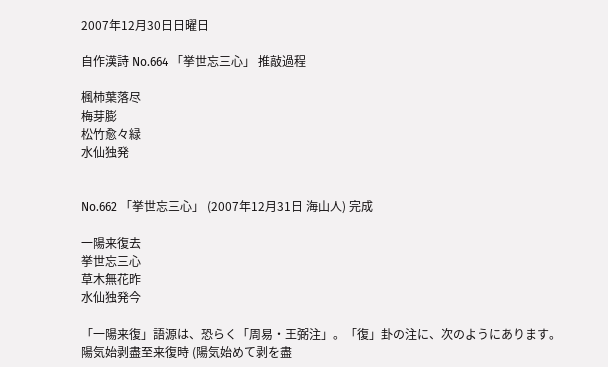2007年12月30日日曜日

自作漢詩 No.664 「挙世忘三心」 推敲過程

楓柿葉落尽
梅芽膨
松竹愈々緑
水仙独発


No.662 「挙世忘三心」 (2007年12月31日 海山人) 完成

一陽来復去
挙世忘三心
草木無花昨
水仙独発今

「一陽来復」語源は、恐らく「周易・王弼注」。「復」卦の注に、次のようにあります。
陽気始剥盡至来復時 (陽気始めて剥を盡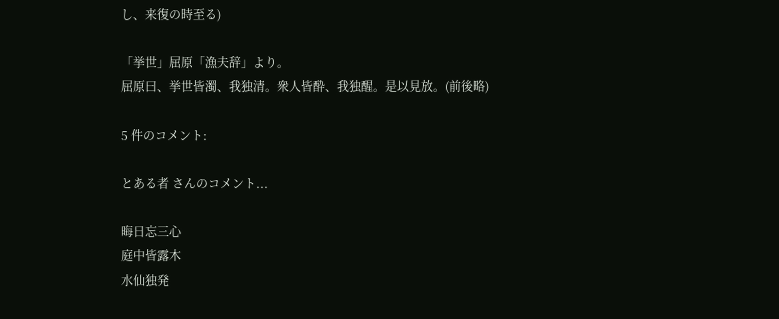し、来復の時至る)

「挙世」屈原「漁夫辞」より。
屈原曰、挙世皆濁、我独清。衆人皆酔、我独醒。是以見放。(前後略)

5 件のコメント:

とある者 さんのコメント...

晦日忘三心
庭中皆露木
水仙独発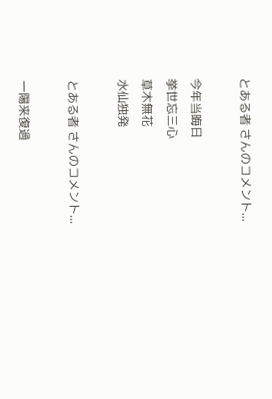とある者 さんのコメント...

今年当晦日
挙世忘三心
草木無花
水仙独発

とある者 さんのコメント...

一陽来復過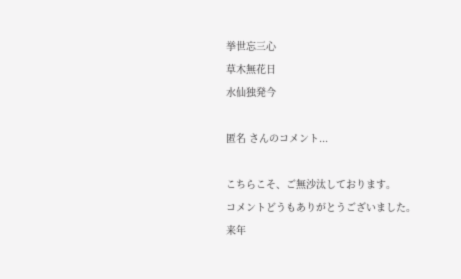挙世忘三心
草木無花日
水仙独発今

匿名 さんのコメント...

こちらこそ、ご無沙汰しております。
コメントどうもありがとうございました。
来年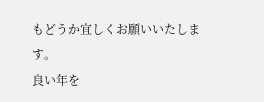もどうか宜しくお願いいたします。
良い年を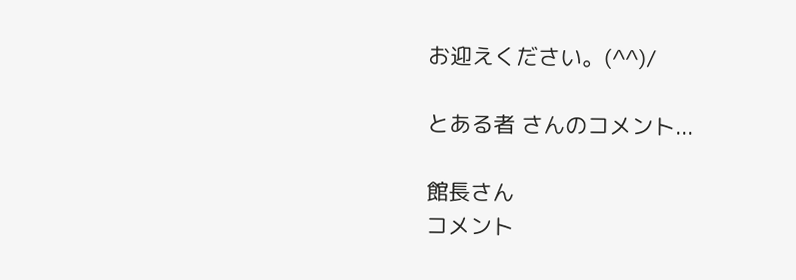お迎えください。(^^)/

とある者 さんのコメント...

館長さん
コメント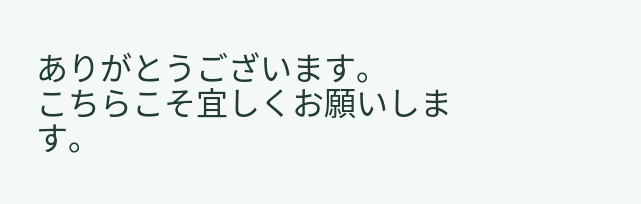ありがとうございます。
こちらこそ宜しくお願いします。